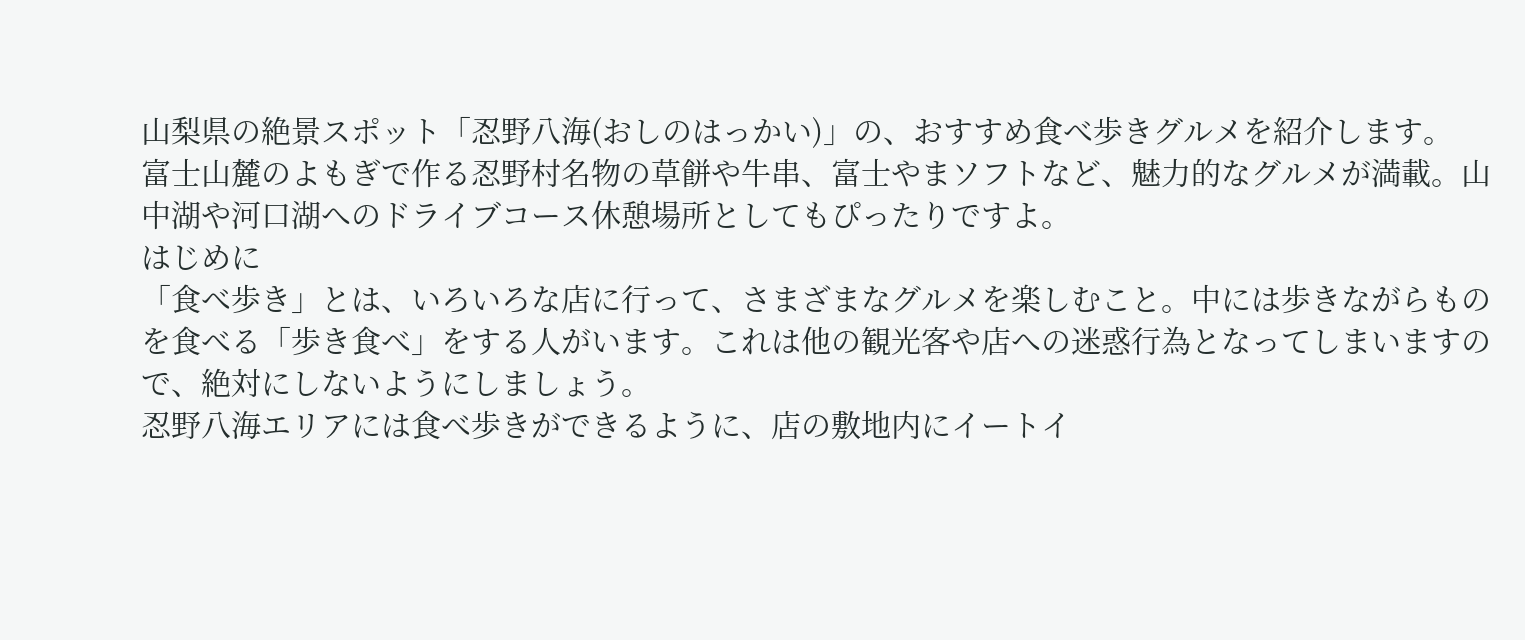山梨県の絶景スポット「忍野八海(おしのはっかい)」の、おすすめ食べ歩きグルメを紹介します。
富士山麓のよもぎで作る忍野村名物の草餅や牛串、富士やまソフトなど、魅力的なグルメが満載。山中湖や河口湖へのドライブコース休憩場所としてもぴったりですよ。
はじめに
「食べ歩き」とは、いろいろな店に行って、さまざまなグルメを楽しむこと。中には歩きながらものを食べる「歩き食べ」をする人がいます。これは他の観光客や店への迷惑行為となってしまいますので、絶対にしないようにしましょう。
忍野八海エリアには食べ歩きができるように、店の敷地内にイートイ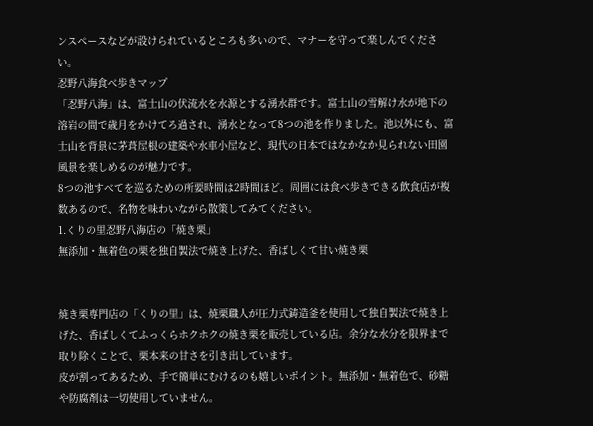ンスペースなどが設けられているところも多いので、マナーを守って楽しんでください。
忍野八海食べ歩きマップ
「忍野八海」は、富士山の伏流水を水源とする湧水群です。富士山の雪解け水が地下の溶岩の間で歳月をかけてろ過され、湧水となって8つの池を作りました。池以外にも、富士山を背景に茅葺屋根の建築や水車小屋など、現代の日本ではなかなか見られない田園風景を楽しめるのが魅力です。
8つの池すべてを巡るための所要時間は2時間ほど。周囲には食べ歩きできる飲食店が複数あるので、名物を味わいながら散策してみてください。
1.くりの里忍野八海店の「焼き栗」
無添加・無着色の栗を独自製法で焼き上げた、香ばしくて甘い焼き栗


焼き栗専門店の「くりの里」は、焼栗職人が圧力式鋳造釜を使用して独自製法で焼き上げた、香ばしくてふっくらホクホクの焼き栗を販売している店。余分な水分を限界まで取り除くことで、栗本来の甘さを引き出しています。
皮が割ってあるため、手で簡単にむけるのも嬉しいポイント。無添加・無着色で、砂糖や防腐剤は一切使用していません。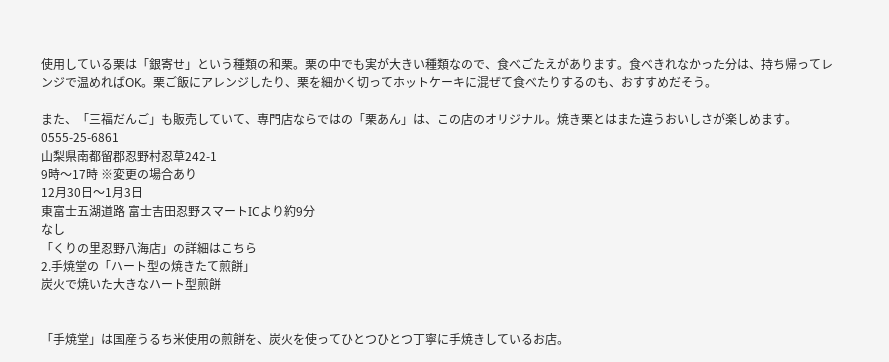使用している栗は「銀寄せ」という種類の和栗。栗の中でも実が大きい種類なので、食べごたえがあります。食べきれなかった分は、持ち帰ってレンジで温めればOK。栗ご飯にアレンジしたり、栗を細かく切ってホットケーキに混ぜて食べたりするのも、おすすめだそう。

また、「三福だんご」も販売していて、専門店ならではの「栗あん」は、この店のオリジナル。焼き栗とはまた違うおいしさが楽しめます。
0555-25-6861
山梨県南都留郡忍野村忍草242-1
9時〜17時 ※変更の場合あり
12月30日〜1月3日
東富士五湖道路 富士吉田忍野スマートICより約9分
なし
「くりの里忍野八海店」の詳細はこちら
2.手焼堂の「ハート型の焼きたて煎餅」
炭火で焼いた大きなハート型煎餅


「手焼堂」は国産うるち米使用の煎餅を、炭火を使ってひとつひとつ丁寧に手焼きしているお店。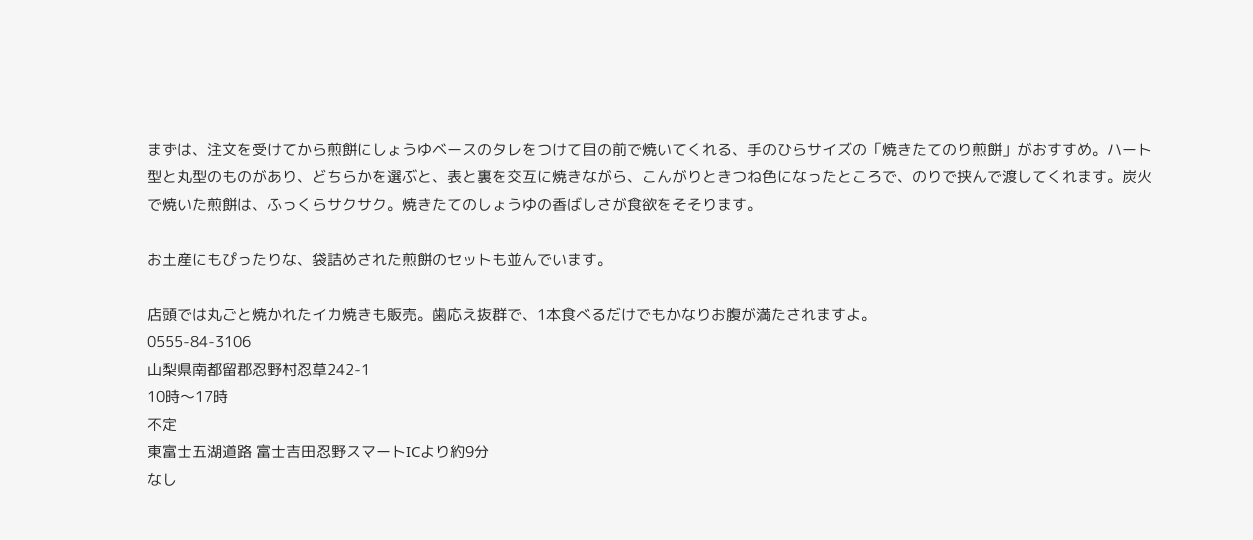まずは、注文を受けてから煎餅にしょうゆベースのタレをつけて目の前で焼いてくれる、手のひらサイズの「焼きたてのり煎餅」がおすすめ。ハート型と丸型のものがあり、どちらかを選ぶと、表と裏を交互に焼きながら、こんがりときつね色になったところで、のりで挟んで渡してくれます。炭火で焼いた煎餅は、ふっくらサクサク。焼きたてのしょうゆの香ばしさが食欲をそそります。

お土産にもぴったりな、袋詰めされた煎餅のセットも並んでいます。

店頭では丸ごと焼かれたイカ焼きも販売。歯応え抜群で、1本食べるだけでもかなりお腹が満たされますよ。
0555-84-3106
山梨県南都留郡忍野村忍草242-1
10時〜17時
不定
東富士五湖道路 富士吉田忍野スマートICより約9分
なし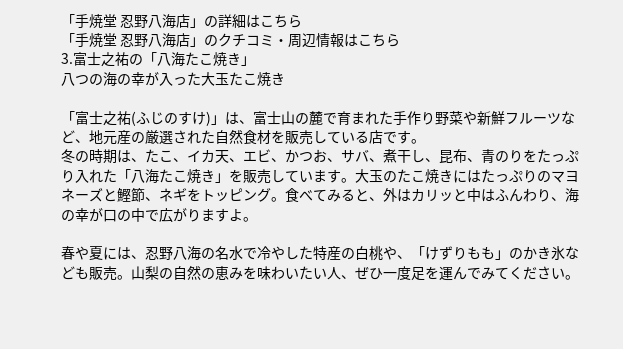「手焼堂 忍野八海店」の詳細はこちら
「手焼堂 忍野八海店」のクチコミ・周辺情報はこちら
3.富士之祐の「八海たこ焼き」
八つの海の幸が入った大玉たこ焼き

「富士之祐(ふじのすけ)」は、富士山の麓で育まれた手作り野菜や新鮮フルーツなど、地元産の厳選された自然食材を販売している店です。
冬の時期は、たこ、イカ天、エビ、かつお、サバ、煮干し、昆布、青のりをたっぷり入れた「八海たこ焼き」を販売しています。大玉のたこ焼きにはたっぷりのマヨネーズと鰹節、ネギをトッピング。食べてみると、外はカリッと中はふんわり、海の幸が口の中で広がりますよ。

春や夏には、忍野八海の名水で冷やした特産の白桃や、「けずりもも」のかき氷なども販売。山梨の自然の恵みを味わいたい人、ぜひ一度足を運んでみてください。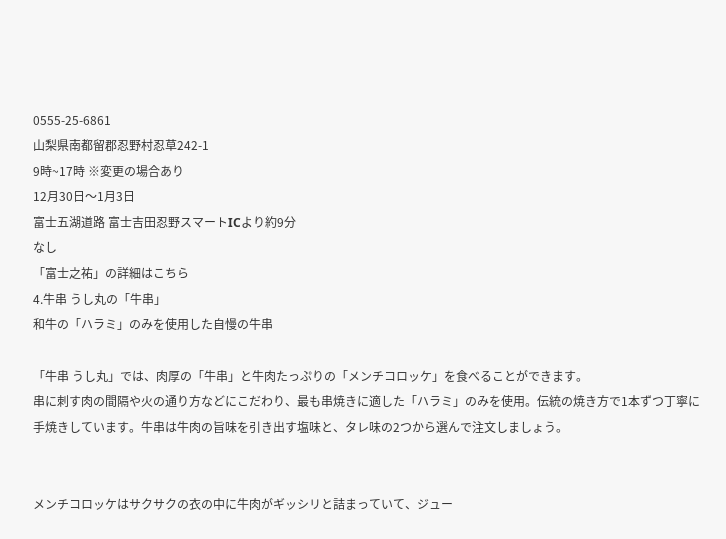0555-25-6861
山梨県南都留郡忍野村忍草242-1
9時~17時 ※変更の場合あり
12月30日〜1月3日
富士五湖道路 富士吉田忍野スマートICより約9分
なし
「富士之祐」の詳細はこちら
4.牛串 うし丸の「牛串」
和牛の「ハラミ」のみを使用した自慢の牛串

「牛串 うし丸」では、肉厚の「牛串」と牛肉たっぷりの「メンチコロッケ」を食べることができます。
串に刺す肉の間隔や火の通り方などにこだわり、最も串焼きに適した「ハラミ」のみを使用。伝統の焼き方で1本ずつ丁寧に手焼きしています。牛串は牛肉の旨味を引き出す塩味と、タレ味の2つから選んで注文しましょう。


メンチコロッケはサクサクの衣の中に牛肉がギッシリと詰まっていて、ジュー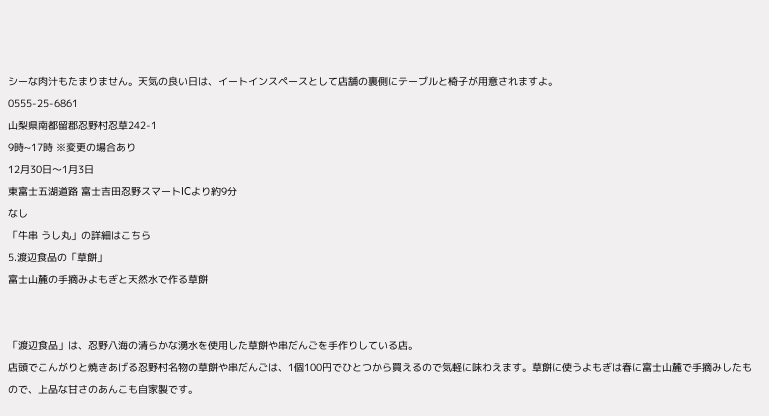シーな肉汁もたまりません。天気の良い日は、イートインスペースとして店舗の裏側にテーブルと椅子が用意されますよ。
0555-25-6861
山梨県南都留郡忍野村忍草242-1
9時~17時 ※変更の場合あり
12月30日〜1月3日
東富士五湖道路 富士吉田忍野スマートICより約9分
なし
「牛串 うし丸」の詳細はこちら
5.渡辺食品の「草餅」
富士山麓の手摘みよもぎと天然水で作る草餅


「渡辺食品」は、忍野八海の清らかな湧水を使用した草餅や串だんごを手作りしている店。
店頭でこんがりと焼きあげる忍野村名物の草餅や串だんごは、1個100円でひとつから買えるので気軽に味わえます。草餅に使うよもぎは春に富士山麓で手摘みしたもので、上品な甘さのあんこも自家製です。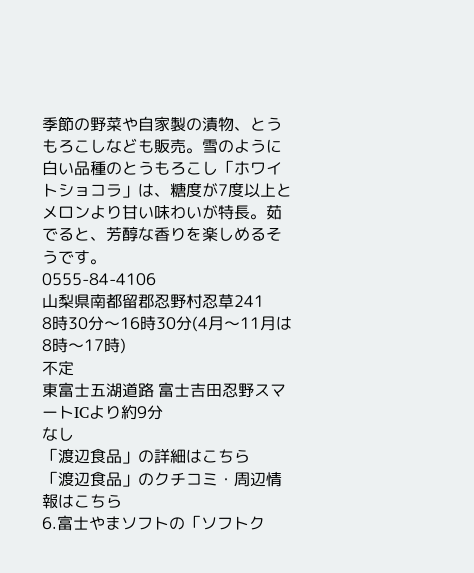季節の野菜や自家製の漬物、とうもろこしなども販売。雪のように白い品種のとうもろこし「ホワイトショコラ」は、糖度が7度以上とメロンより甘い味わいが特長。茹でると、芳醇な香りを楽しめるそうです。
0555-84-4106
山梨県南都留郡忍野村忍草241
8時30分〜16時30分(4月〜11月は8時〜17時)
不定
東富士五湖道路 富士吉田忍野スマートICより約9分
なし
「渡辺食品」の詳細はこちら
「渡辺食品」のクチコミ・周辺情報はこちら
6.富士やまソフトの「ソフトク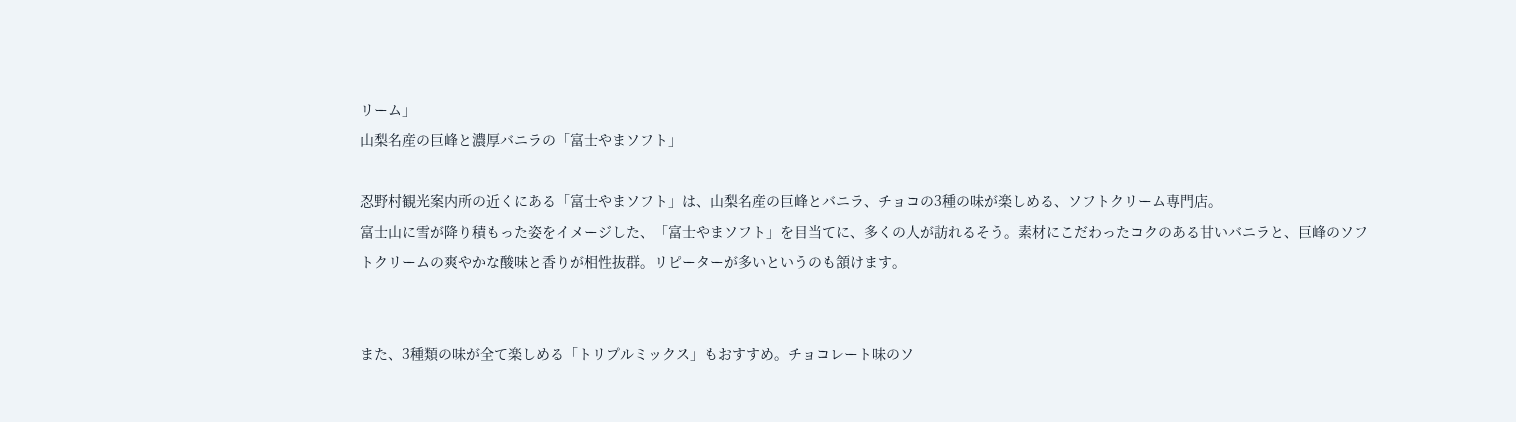リーム」
山梨名産の巨峰と濃厚バニラの「富士やまソフト」

忍野村観光案内所の近くにある「富士やまソフト」は、山梨名産の巨峰とバニラ、チョコの3種の味が楽しめる、ソフトクリーム専門店。
富士山に雪が降り積もった姿をイメージした、「富士やまソフト」を目当てに、多くの人が訪れるそう。素材にこだわったコクのある甘いバニラと、巨峰のソフトクリームの爽やかな酸味と香りが相性抜群。リピーターが多いというのも頷けます。


また、3種類の味が全て楽しめる「トリプルミックス」もおすすめ。チョコレート味のソ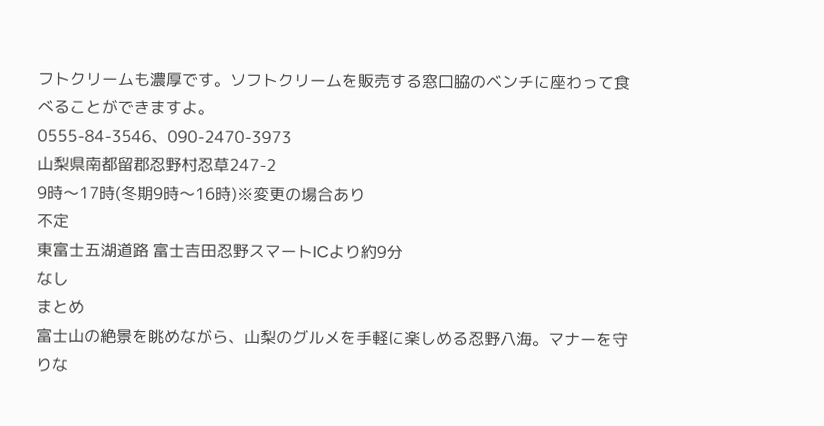フトクリームも濃厚です。ソフトクリームを販売する窓口脇のベンチに座わって食べることができますよ。
0555-84-3546、090-2470-3973
山梨県南都留郡忍野村忍草247-2
9時〜17時(冬期9時〜16時)※変更の場合あり
不定
東富士五湖道路 富士吉田忍野スマートICより約9分
なし
まとめ
富士山の絶景を眺めながら、山梨のグルメを手軽に楽しめる忍野八海。マナーを守りな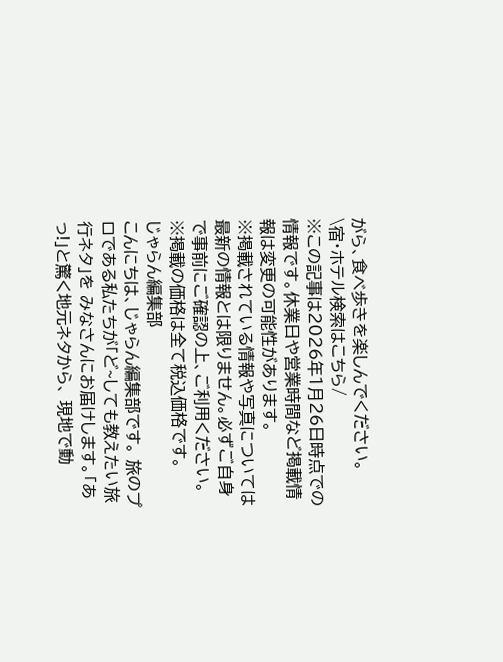がら、食べ歩きを楽しんでください。
\宿・ホテル検索はこちら/
※この記事は2026年1月26日時点での情報です。休業日や営業時間など掲載情報は変更の可能性があります。
※掲載されている情報や写真については最新の情報とは限りません。必ずご自身で事前にご確認の上、ご利用ください。
※掲載の価格は全て税込価格です。
じゃらん編集部
こんにちは、じゃらん編集部です。 旅のプロである私たちが「ど~しても教えたい旅行ネタ」を みなさんにお届けします。「あっ!」と驚く地元ネタから、 現地で動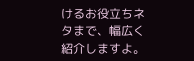けるお役立ちネタまで、幅広く紹介しますよ。